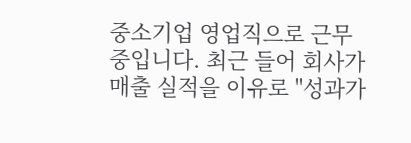중소기업 영업직으로 근무중입니다. 최근 들어 회사가 매출 실적을 이유로 "성과가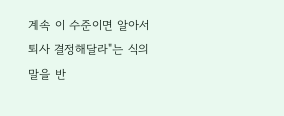계속 이 수준이면 알아서 퇴사 결정해달라"는 식의 말을 반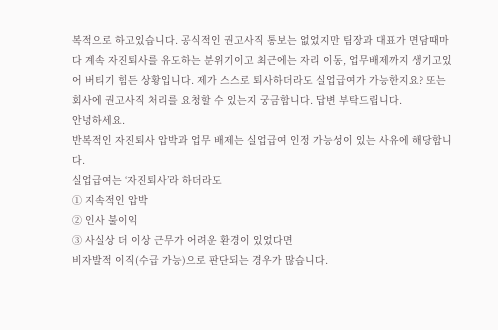복적으로 하고있습니다. 공식적인 권고사직 통보는 없었지만 팀장과 대표가 면담때마다 계속 자진퇴사를 유도하는 분위기이고 최근에는 자리 이동, 업무배제까지 생기고있어 버티기 힘든 상황입니다. 제가 스스로 퇴사하더라도 실업급여가 가능한지요? 또는 회사에 권고사직 처리를 요청할 수 있는지 궁금합니다. 답변 부탁드립니다.
안녕하세요.
반복적인 자진퇴사 압박과 업무 배제는 실업급여 인정 가능성이 있는 사유에 해당합니다.
실업급여는 ‘자진퇴사’라 하더라도
① 지속적인 압박
② 인사 불이익
③ 사실상 더 이상 근무가 어려운 환경이 있었다면
비자발적 이직(수급 가능)으로 판단되는 경우가 많습니다.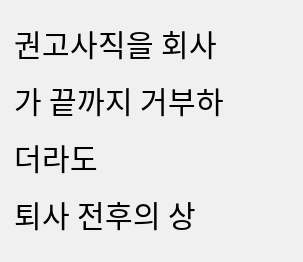권고사직을 회사가 끝까지 거부하더라도
퇴사 전후의 상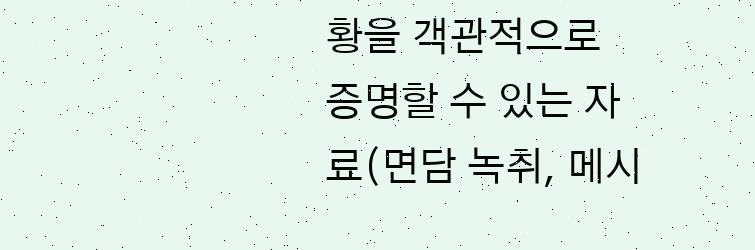황을 객관적으로 증명할 수 있는 자료(면담 녹취, 메시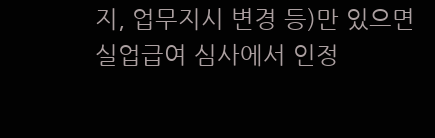지, 업무지시 변경 등)만 있으면
실업급여 심사에서 인정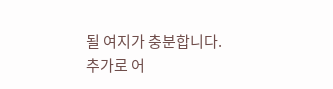될 여지가 충분합니다.
추가로 어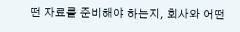떤 자료를 준비해야 하는지, 회사와 어떤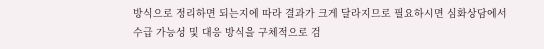방식으로 정리하면 되는지에 따라 결과가 크게 달라지므로 필요하시면 심화상담에서 수급 가능성 및 대응 방식을 구체적으로 검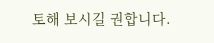토해 보시길 권합니다.